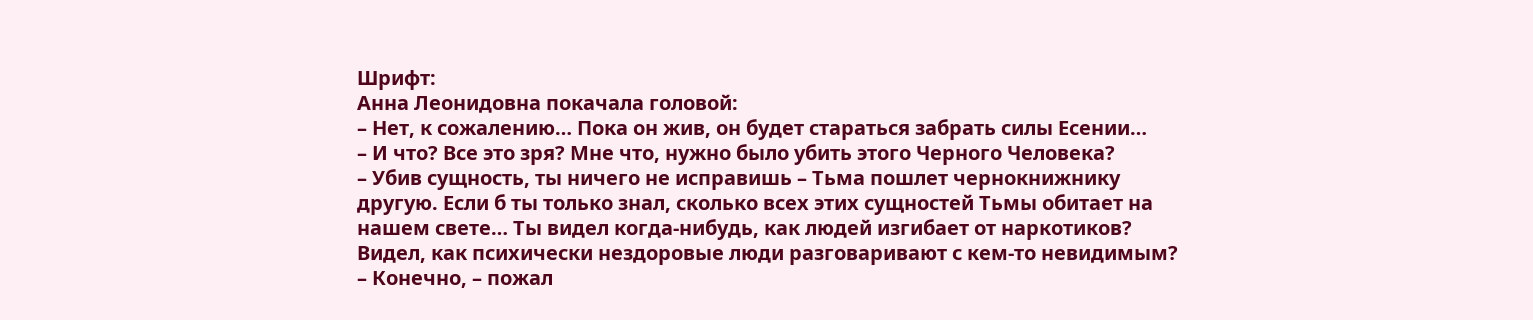Шрифт:
Анна Леонидовна покачала головой:
– Нет, к сожалению… Пока он жив, он будет стараться забрать силы Есении…
– И что? Все это зря? Мне что, нужно было убить этого Черного Человека?
– Убив сущность, ты ничего не исправишь – Тьма пошлет чернокнижнику другую. Если б ты только знал, сколько всех этих сущностей Тьмы обитает на нашем свете… Ты видел когда-нибудь, как людей изгибает от наркотиков? Видел, как психически нездоровые люди разговаривают с кем-то невидимым?
– Конечно, – пожал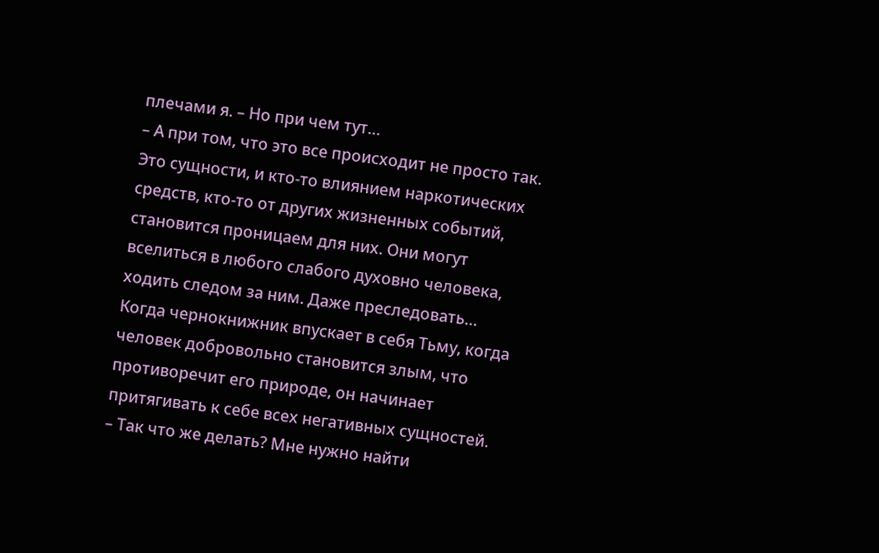плечами я. – Но при чем тут…
– А при том, что это все происходит не просто так. Это сущности, и кто-то влиянием наркотических средств, кто-то от других жизненных событий, становится проницаем для них. Они могут вселиться в любого слабого духовно человека, ходить следом за ним. Даже преследовать… Когда чернокнижник впускает в себя Тьму, когда человек добровольно становится злым, что противоречит его природе, он начинает притягивать к себе всех негативных сущностей.
– Так что же делать? Мне нужно найти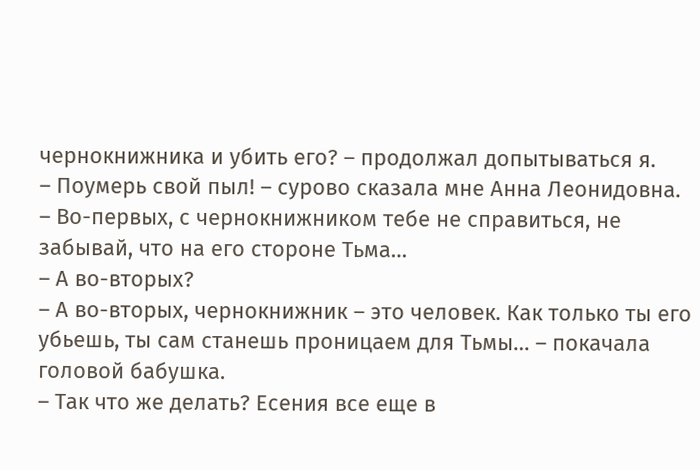чернокнижника и убить его? – продолжал допытываться я.
– Поумерь свой пыл! – сурово сказала мне Анна Леонидовна. – Во-первых, с чернокнижником тебе не справиться, не забывай, что на его стороне Тьма…
– А во-вторых?
– А во-вторых, чернокнижник – это человек. Как только ты его убьешь, ты сам станешь проницаем для Тьмы… – покачала головой бабушка.
– Так что же делать? Есения все еще в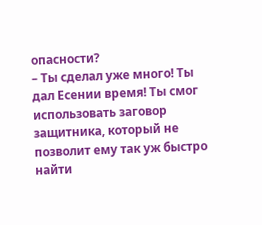опасности?
– Ты сделал уже много! Ты дал Есении время! Ты смог использовать заговор защитника, который не позволит ему так уж быстро найти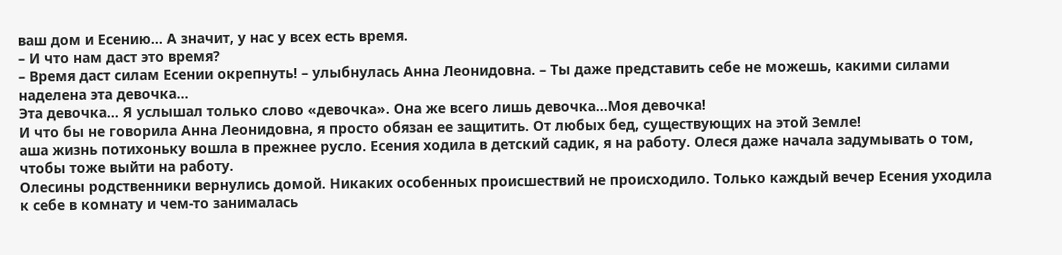ваш дом и Есению… А значит, у нас у всех есть время.
– И что нам даст это время?
– Время даст силам Есении окрепнуть! – улыбнулась Анна Леонидовна. – Ты даже представить себе не можешь, какими силами наделена эта девочка…
Эта девочка… Я услышал только слово «девочка». Она же всего лишь девочка…Моя девочка!
И что бы не говорила Анна Леонидовна, я просто обязан ее защитить. От любых бед, существующих на этой Земле!
аша жизнь потихоньку вошла в прежнее русло. Есения ходила в детский садик, я на работу. Олеся даже начала задумывать о том, чтобы тоже выйти на работу.
Олесины родственники вернулись домой. Никаких особенных происшествий не происходило. Только каждый вечер Есения уходила к себе в комнату и чем-то занималась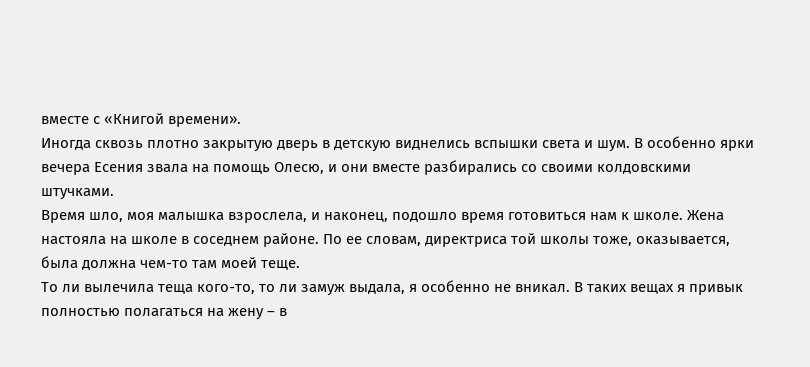вместе с «Книгой времени».
Иногда сквозь плотно закрытую дверь в детскую виднелись вспышки света и шум. В особенно ярки вечера Есения звала на помощь Олесю, и они вместе разбирались со своими колдовскими штучками.
Время шло, моя малышка взрослела, и наконец, подошло время готовиться нам к школе. Жена настояла на школе в соседнем районе. По ее словам, директриса той школы тоже, оказывается, была должна чем-то там моей теще.
То ли вылечила теща кого-то, то ли замуж выдала, я особенно не вникал. В таких вещах я привык полностью полагаться на жену – в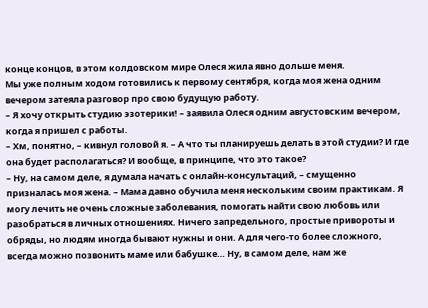конце концов, в этом колдовском мире Олеся жила явно дольше меня.
Мы уже полным ходом готовились к первому сентября, когда моя жена одним вечером затеяла разговор про свою будущую работу.
– Я хочу открыть студию эзотерики! – заявила Олеся одним августовским вечером, когда я пришел с работы.
– Хм, понятно, – кивнул головой я. – А что ты планируешь делать в этой студии? И где она будет располагаться? И вообще, в принципе, что это такое?
– Ну, на самом деле, я думала начать с онлайн-консультаций, – смущенно призналась моя жена. – Мама давно обучила меня нескольким своим практикам. Я могу лечить не очень сложные заболевания, помогать найти свою любовь или разобраться в личных отношениях. Ничего запредельного, простые привороты и обряды, но людям иногда бывают нужны и они. А для чего-то более сложного, всегда можно позвонить маме или бабушке… Ну, в самом деле, нам же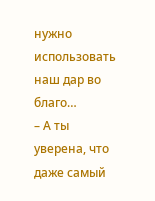нужно использовать наш дар во благо…
– А ты уверена, что даже самый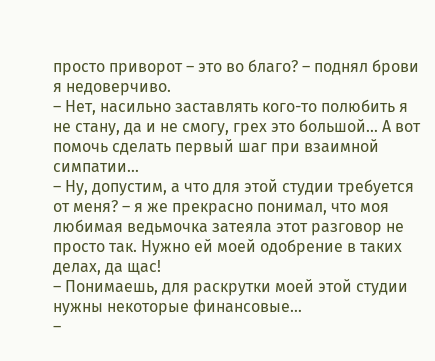просто приворот – это во благо? – поднял брови я недоверчиво.
– Нет, насильно заставлять кого-то полюбить я не стану, да и не смогу, грех это большой… А вот помочь сделать первый шаг при взаимной симпатии…
– Ну, допустим, а что для этой студии требуется от меня? – я же прекрасно понимал, что моя любимая ведьмочка затеяла этот разговор не просто так. Нужно ей моей одобрение в таких делах, да щас!
– Понимаешь, для раскрутки моей этой студии нужны некоторые финансовые…
–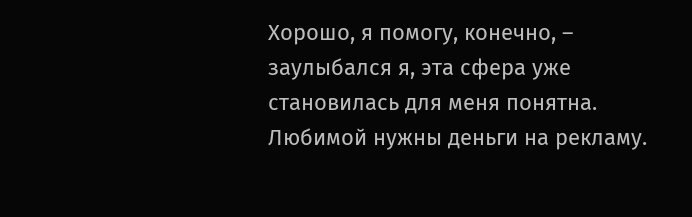Хорошо, я помогу, конечно, – заулыбался я, эта сфера уже становилась для меня понятна. Любимой нужны деньги на рекламу.